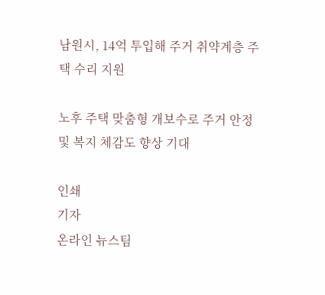남원시, 14억 투입해 주거 취약계층 주택 수리 지원

노후 주택 맞춤형 개보수로 주거 안정 및 복지 체감도 향상 기대

인쇄
기자
온라인 뉴스팀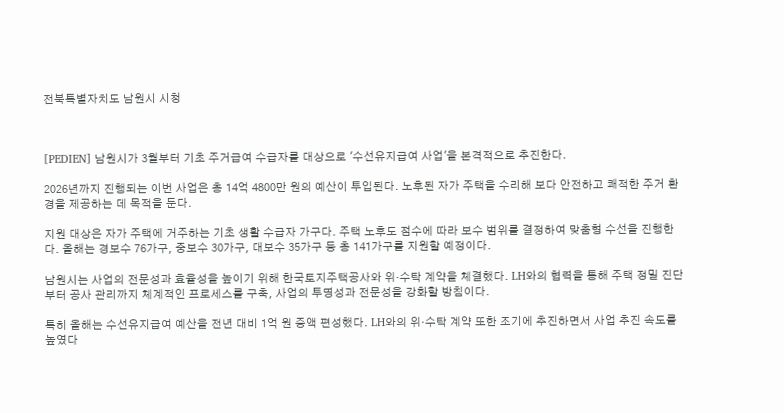전북특별자치도 남원시 시청



[PEDIEN] 남원시가 3월부터 기초 주거급여 수급자를 대상으로 '수선유지급여 사업'을 본격적으로 추진한다.

2026년까지 진행되는 이번 사업은 총 14억 4800만 원의 예산이 투입된다. 노후된 자가 주택을 수리해 보다 안전하고 쾌적한 주거 환경을 제공하는 데 목적을 둔다.

지원 대상은 자가 주택에 거주하는 기초 생활 수급자 가구다. 주택 노후도 점수에 따라 보수 범위를 결정하여 맞춤형 수선을 진행한다. 올해는 경보수 76가구, 중보수 30가구, 대보수 35가구 등 총 141가구를 지원할 예정이다.

남원시는 사업의 전문성과 효율성을 높이기 위해 한국토지주택공사와 위·수탁 계약을 체결했다. LH와의 협력을 통해 주택 정밀 진단부터 공사 관리까지 체계적인 프로세스를 구축, 사업의 투명성과 전문성을 강화할 방침이다.

특히 올해는 수선유지급여 예산을 전년 대비 1억 원 증액 편성했다. LH와의 위·수탁 계약 또한 조기에 추진하면서 사업 추진 속도를 높였다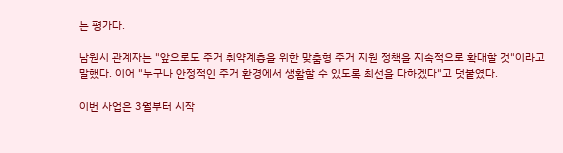는 평가다.

남원시 관계자는 "앞으로도 주거 취약계층을 위한 맞춤형 주거 지원 정책을 지속적으로 확대할 것"이라고 말했다. 이어 "누구나 안정적인 주거 환경에서 생활할 수 있도록 최선을 다하겠다"고 덧붙였다.

이번 사업은 3월부터 시작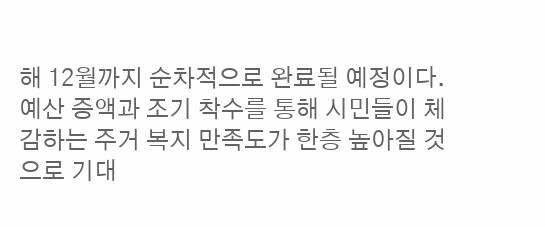해 12월까지 순차적으로 완료될 예정이다. 예산 증액과 조기 착수를 통해 시민들이 체감하는 주거 복지 만족도가 한층 높아질 것으로 기대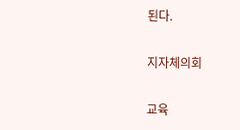된다.

지자체의회

교육